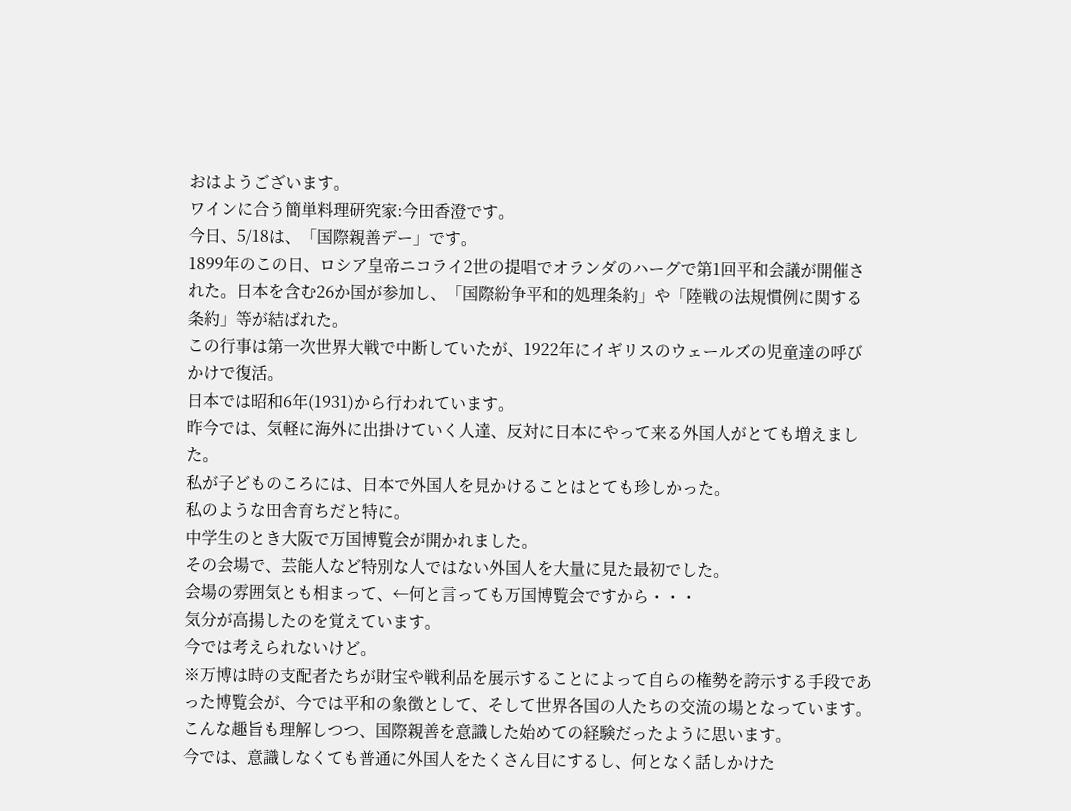おはようございます。
ワインに合う簡単料理研究家:今田香澄です。
今日、5/18は、「国際親善デー」です。
1899年のこの日、ロシア皇帝ニコライ2世の提唱でオランダのハーグで第1回平和会議が開催された。日本を含む26か国が参加し、「国際紛争平和的処理条約」や「陸戦の法規慣例に関する条約」等が結ばれた。
この行事は第一次世界大戦で中断していたが、1922年にイギリスのウェールズの児童達の呼びかけで復活。
日本では昭和6年(1931)から行われています。
昨今では、気軽に海外に出掛けていく人達、反対に日本にやって来る外国人がとても増えました。
私が子どものころには、日本で外国人を見かけることはとても珍しかった。
私のような田舎育ちだと特に。
中学生のとき大阪で万国博覧会が開かれました。
その会場で、芸能人など特別な人ではない外国人を大量に見た最初でした。
会場の雰囲気とも相まって、←何と言っても万国博覧会ですから・・・
気分が高揚したのを覚えています。
今では考えられないけど。
※万博は時の支配者たちが財宝や戦利品を展示することによって自らの権勢を誇示する手段であった博覧会が、今では平和の象徴として、そして世界各国の人たちの交流の場となっています。
こんな趣旨も理解しつつ、国際親善を意識した始めての経験だったように思います。
今では、意識しなくても普通に外国人をたくさん目にするし、何となく話しかけた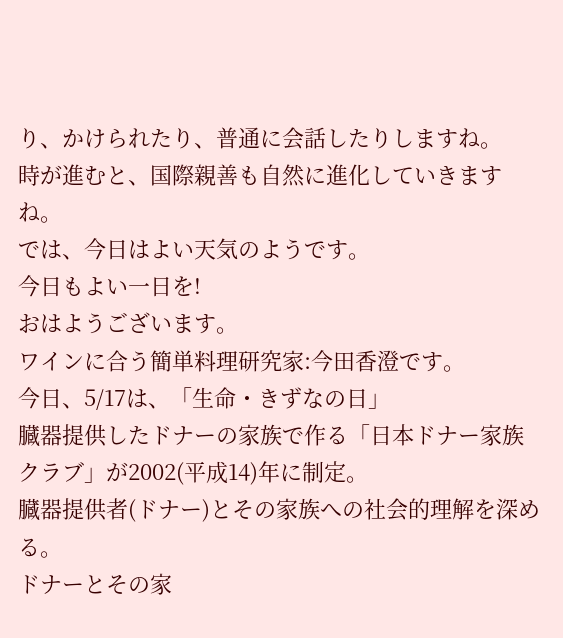り、かけられたり、普通に会話したりしますね。
時が進むと、国際親善も自然に進化していきますね。
では、今日はよい天気のようです。
今日もよい一日を!
おはようございます。
ワインに合う簡単料理研究家:今田香澄です。
今日、5/17は、「生命・きずなの日」
臓器提供したドナーの家族で作る「日本ドナー家族クラブ」が2002(平成14)年に制定。
臓器提供者(ドナー)とその家族への社会的理解を深める。
ドナーとその家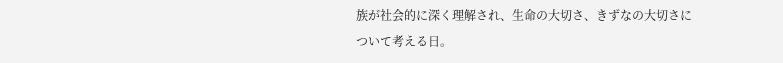族が社会的に深く理解され、生命の大切さ、きずなの大切さについて考える日。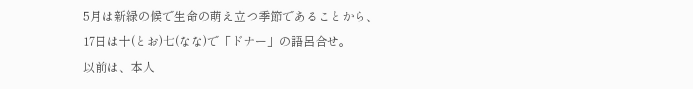5月は新緑の候で生命の萌え立つ季節であることから、17日は十(とお)七(なな)で「ドナー」の語呂合せ。
以前は、本人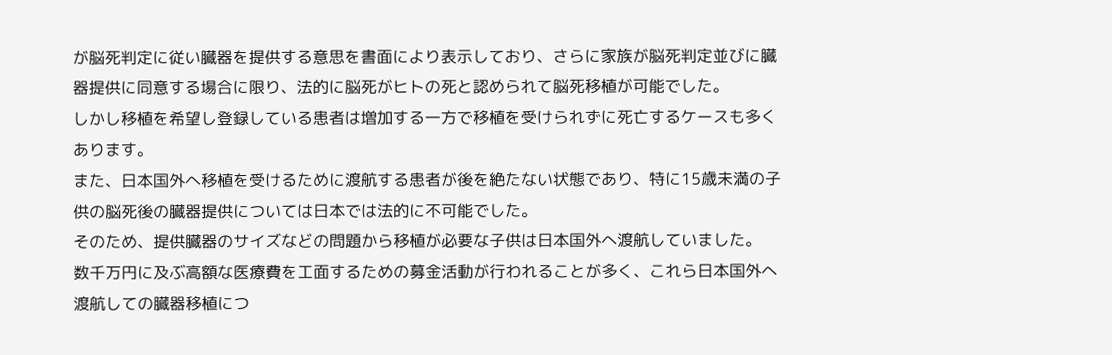が脳死判定に従い臓器を提供する意思を書面により表示しており、さらに家族が脳死判定並びに臓器提供に同意する場合に限り、法的に脳死がヒトの死と認められて脳死移植が可能でした。
しかし移植を希望し登録している患者は増加する一方で移植を受けられずに死亡するケースも多くあります。
また、日本国外へ移植を受けるために渡航する患者が後を絶たない状態であり、特に15歳未満の子供の脳死後の臓器提供については日本では法的に不可能でした。
そのため、提供臓器のサイズなどの問題から移植が必要な子供は日本国外へ渡航していました。
数千万円に及ぶ高額な医療費を工面するための募金活動が行われることが多く、これら日本国外へ渡航しての臓器移植につ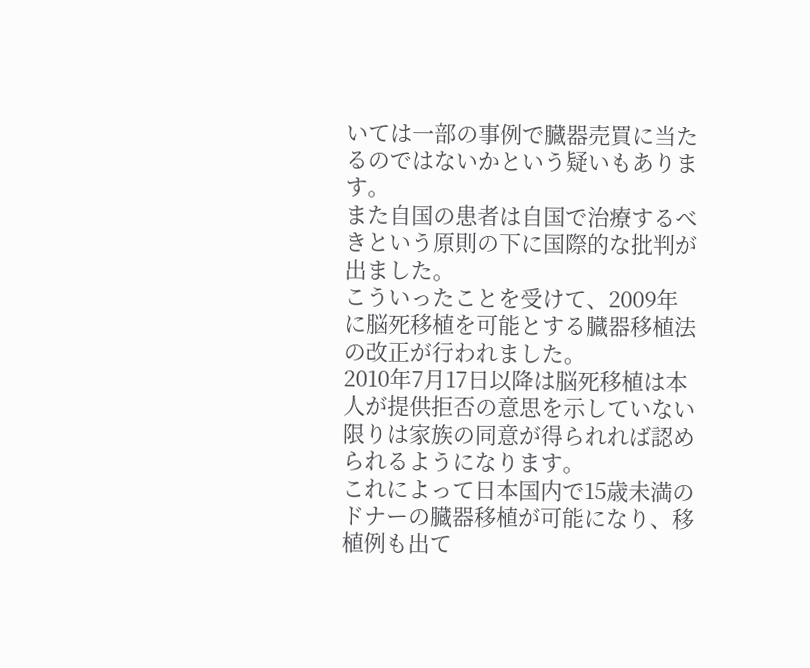いては一部の事例で臓器売買に当たるのではないかという疑いもあります。
また自国の患者は自国で治療するべきという原則の下に国際的な批判が出ました。
こういったことを受けて、2009年に脳死移植を可能とする臓器移植法の改正が行われました。
2010年7月17日以降は脳死移植は本人が提供拒否の意思を示していない限りは家族の同意が得られれば認められるようになります。
これによって日本国内で15歳未満のドナーの臓器移植が可能になり、移植例も出て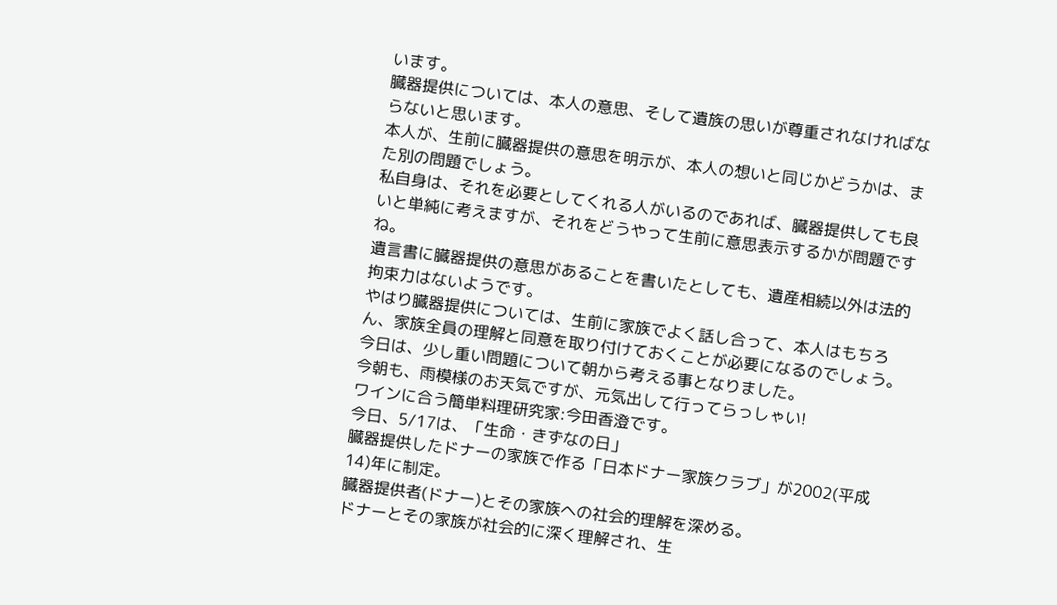います。
臓器提供については、本人の意思、そして遺族の思いが尊重されなければならないと思います。
本人が、生前に臓器提供の意思を明示が、本人の想いと同じかどうかは、また別の問題でしょう。
私自身は、それを必要としてくれる人がいるのであれば、臓器提供しても良いと単純に考えますが、それをどうやって生前に意思表示するかが問題ですね。
遺言書に臓器提供の意思があることを書いたとしても、遺産相続以外は法的拘束力はないようです。
やはり臓器提供については、生前に家族でよく話し合って、本人はもちろん、家族全員の理解と同意を取り付けておくことが必要になるのでしょう。
今日は、少し重い問題について朝から考える事となりました。
今朝も、雨模様のお天気ですが、元気出して行ってらっしゃい!
ワインに合う簡単料理研究家:今田香澄です。
今日、5/17は、「生命・きずなの日」
臓器提供したドナーの家族で作る「日本ドナー家族クラブ」が2002(平成14)年に制定。
臓器提供者(ドナー)とその家族への社会的理解を深める。
ドナーとその家族が社会的に深く理解され、生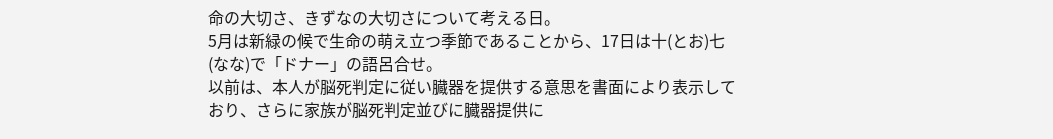命の大切さ、きずなの大切さについて考える日。
5月は新緑の候で生命の萌え立つ季節であることから、17日は十(とお)七(なな)で「ドナー」の語呂合せ。
以前は、本人が脳死判定に従い臓器を提供する意思を書面により表示しており、さらに家族が脳死判定並びに臓器提供に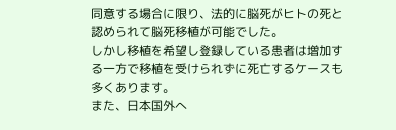同意する場合に限り、法的に脳死がヒトの死と認められて脳死移植が可能でした。
しかし移植を希望し登録している患者は増加する一方で移植を受けられずに死亡するケースも多くあります。
また、日本国外へ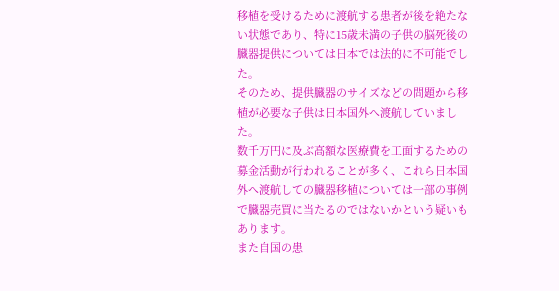移植を受けるために渡航する患者が後を絶たない状態であり、特に15歳未満の子供の脳死後の臓器提供については日本では法的に不可能でした。
そのため、提供臓器のサイズなどの問題から移植が必要な子供は日本国外へ渡航していました。
数千万円に及ぶ高額な医療費を工面するための募金活動が行われることが多く、これら日本国外へ渡航しての臓器移植については一部の事例で臓器売買に当たるのではないかという疑いもあります。
また自国の患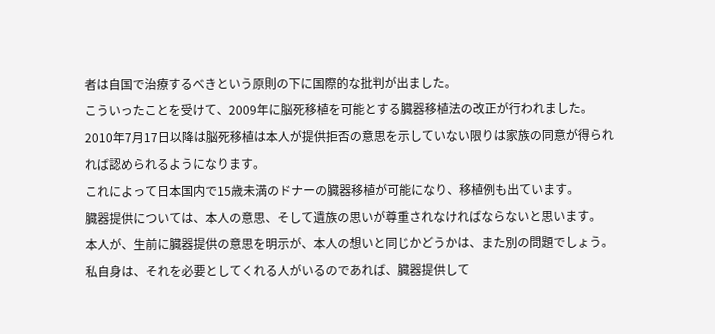者は自国で治療するべきという原則の下に国際的な批判が出ました。
こういったことを受けて、2009年に脳死移植を可能とする臓器移植法の改正が行われました。
2010年7月17日以降は脳死移植は本人が提供拒否の意思を示していない限りは家族の同意が得られれば認められるようになります。
これによって日本国内で15歳未満のドナーの臓器移植が可能になり、移植例も出ています。
臓器提供については、本人の意思、そして遺族の思いが尊重されなければならないと思います。
本人が、生前に臓器提供の意思を明示が、本人の想いと同じかどうかは、また別の問題でしょう。
私自身は、それを必要としてくれる人がいるのであれば、臓器提供して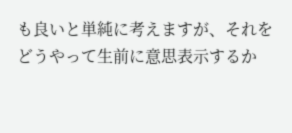も良いと単純に考えますが、それをどうやって生前に意思表示するか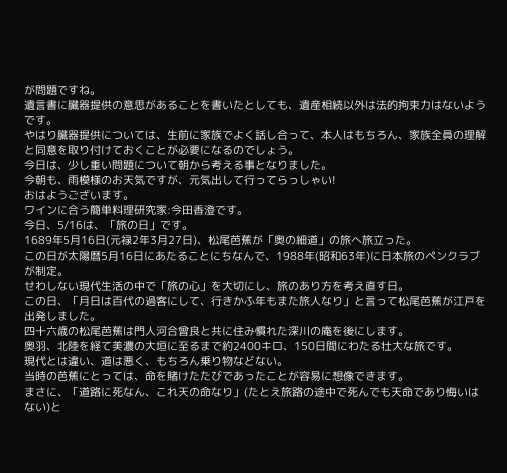が問題ですね。
遺言書に臓器提供の意思があることを書いたとしても、遺産相続以外は法的拘束力はないようです。
やはり臓器提供については、生前に家族でよく話し合って、本人はもちろん、家族全員の理解と同意を取り付けておくことが必要になるのでしょう。
今日は、少し重い問題について朝から考える事となりました。
今朝も、雨模様のお天気ですが、元気出して行ってらっしゃい!
おはようございます。
ワインに合う簡単料理研究家:今田香澄です。
今日、5/16は、「旅の日」です。
1689年5月16日(元禄2年3月27日)、松尾芭蕉が「奥の細道」の旅へ旅立った。
この日が太陽暦5月16日にあたることにちなんで、1988年(昭和63年)に日本旅のペンクラブが制定。
せわしない現代生活の中で「旅の心」を大切にし、旅のあり方を考え直す日。
この日、「月日は百代の過客にして、行きかふ年もまた旅人なり」と言って松尾芭蕉が江戸を出発しました。
四十六歳の松尾芭蕉は門人河合曾良と共に住み慣れた深川の庵を後にします。
奥羽、北陸を経て美濃の大垣に至るまで約2400キロ、150日間にわたる壮大な旅です。
現代とは違い、道は悪く、もちろん乗り物などない。
当時の芭蕉にとっては、命を賭けたたびであったことが容易に想像できます。
まさに、「道路に死なん、これ天の命なり」(たとえ旅路の途中で死んでも天命であり悔いはない)と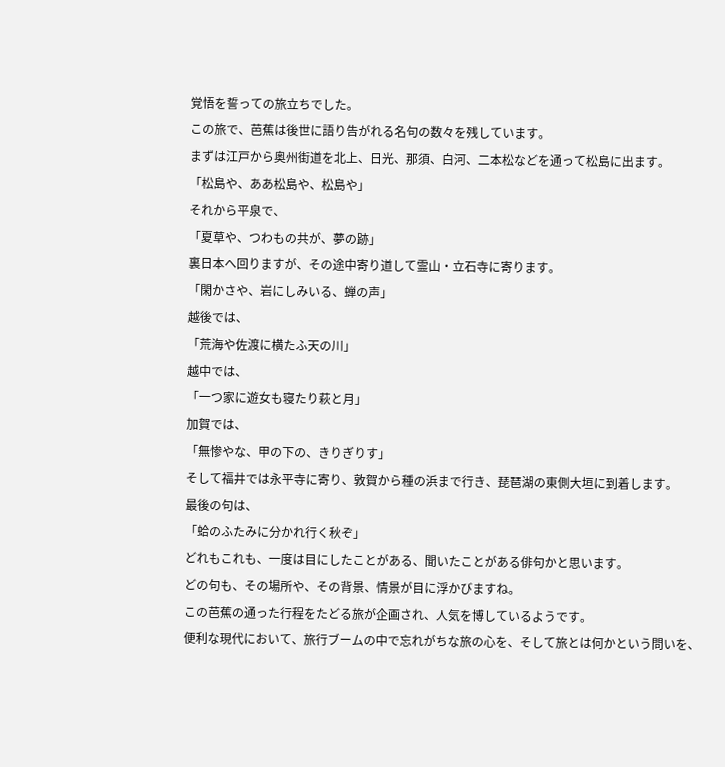覚悟を誓っての旅立ちでした。
この旅で、芭蕉は後世に語り告がれる名句の数々を残しています。
まずは江戸から奥州街道を北上、日光、那須、白河、二本松などを通って松島に出ます。
「松島や、ああ松島や、松島や」
それから平泉で、
「夏草や、つわもの共が、夢の跡」
裏日本へ回りますが、その途中寄り道して霊山・立石寺に寄ります。
「閑かさや、岩にしみいる、蝉の声」
越後では、
「荒海や佐渡に横たふ天の川」
越中では、
「一つ家に遊女も寝たり萩と月」
加賀では、
「無惨やな、甲の下の、きりぎりす」
そして福井では永平寺に寄り、敦賀から種の浜まで行き、琵琶湖の東側大垣に到着します。
最後の句は、
「蛤のふたみに分かれ行く秋ぞ」
どれもこれも、一度は目にしたことがある、聞いたことがある俳句かと思います。
どの句も、その場所や、その背景、情景が目に浮かびますね。
この芭蕉の通った行程をたどる旅が企画され、人気を博しているようです。
便利な現代において、旅行ブームの中で忘れがちな旅の心を、そして旅とは何かという問いを、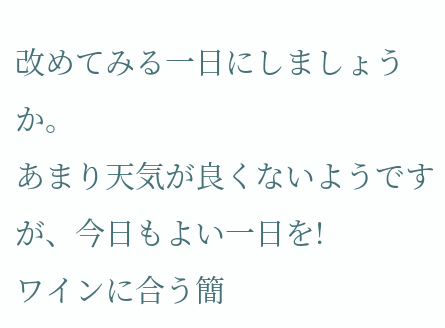改めてみる一日にしましょうか。
あまり天気が良くないようですが、今日もよい一日を!
ワインに合う簡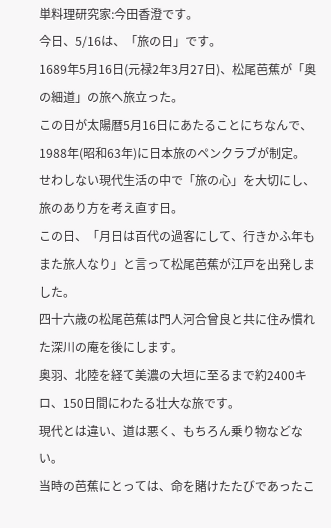単料理研究家:今田香澄です。
今日、5/16は、「旅の日」です。
1689年5月16日(元禄2年3月27日)、松尾芭蕉が「奥の細道」の旅へ旅立った。
この日が太陽暦5月16日にあたることにちなんで、1988年(昭和63年)に日本旅のペンクラブが制定。
せわしない現代生活の中で「旅の心」を大切にし、旅のあり方を考え直す日。
この日、「月日は百代の過客にして、行きかふ年もまた旅人なり」と言って松尾芭蕉が江戸を出発しました。
四十六歳の松尾芭蕉は門人河合曾良と共に住み慣れた深川の庵を後にします。
奥羽、北陸を経て美濃の大垣に至るまで約2400キロ、150日間にわたる壮大な旅です。
現代とは違い、道は悪く、もちろん乗り物などない。
当時の芭蕉にとっては、命を賭けたたびであったこ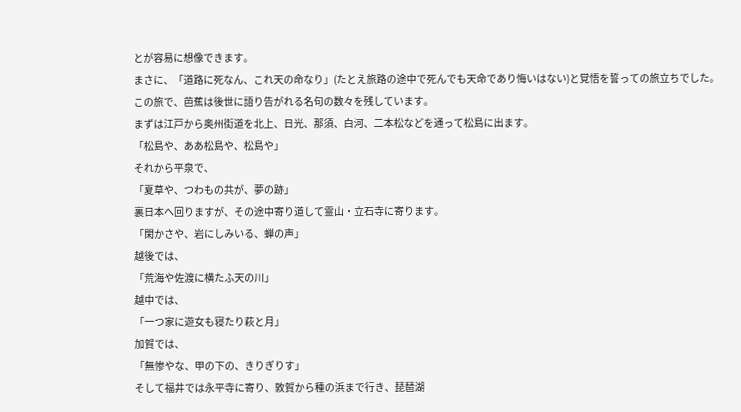とが容易に想像できます。
まさに、「道路に死なん、これ天の命なり」(たとえ旅路の途中で死んでも天命であり悔いはない)と覚悟を誓っての旅立ちでした。
この旅で、芭蕉は後世に語り告がれる名句の数々を残しています。
まずは江戸から奥州街道を北上、日光、那須、白河、二本松などを通って松島に出ます。
「松島や、ああ松島や、松島や」
それから平泉で、
「夏草や、つわもの共が、夢の跡」
裏日本へ回りますが、その途中寄り道して霊山・立石寺に寄ります。
「閑かさや、岩にしみいる、蝉の声」
越後では、
「荒海や佐渡に横たふ天の川」
越中では、
「一つ家に遊女も寝たり萩と月」
加賀では、
「無惨やな、甲の下の、きりぎりす」
そして福井では永平寺に寄り、敦賀から種の浜まで行き、琵琶湖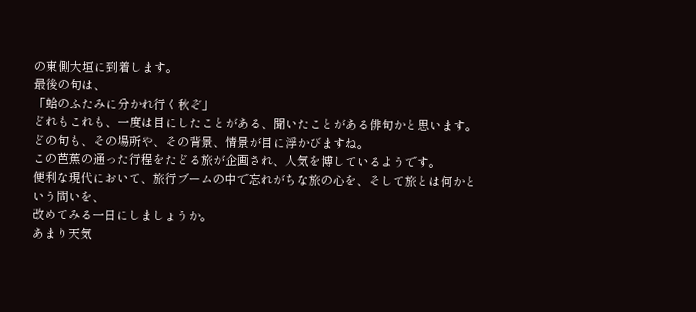の東側大垣に到着します。
最後の句は、
「蛤のふたみに分かれ行く秋ぞ」
どれもこれも、一度は目にしたことがある、聞いたことがある俳句かと思います。
どの句も、その場所や、その背景、情景が目に浮かびますね。
この芭蕉の通った行程をたどる旅が企画され、人気を博しているようです。
便利な現代において、旅行ブームの中で忘れがちな旅の心を、そして旅とは何かという問いを、
改めてみる一日にしましょうか。
あまり天気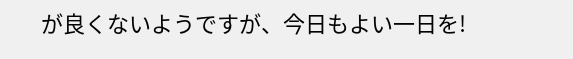が良くないようですが、今日もよい一日を!